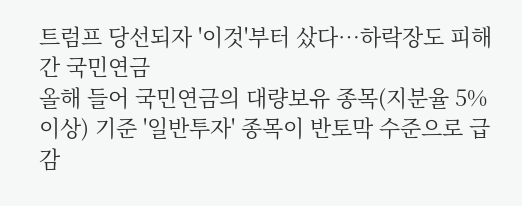트럼프 당선되자 '이것'부터 샀다…하락장도 피해간 국민연금
올해 들어 국민연금의 대량보유 종목(지분율 5% 이상) 기준 '일반투자' 종목이 반토막 수준으로 급감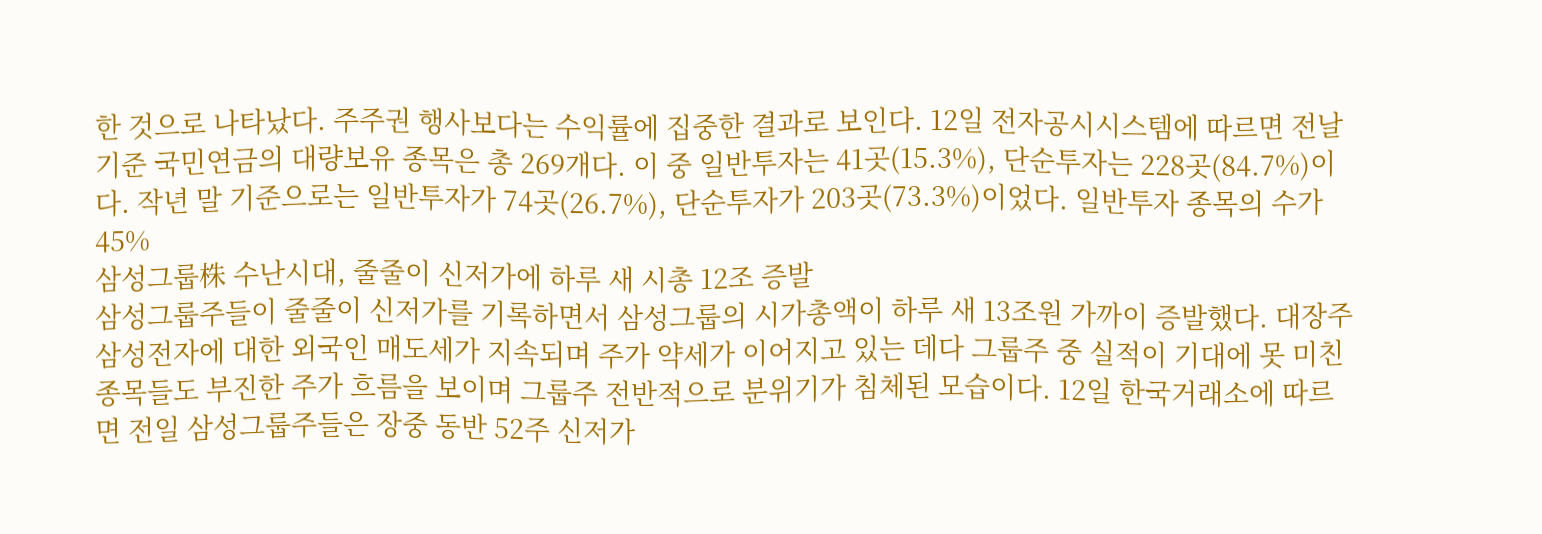한 것으로 나타났다. 주주권 행사보다는 수익률에 집중한 결과로 보인다. 12일 전자공시시스템에 따르면 전날 기준 국민연금의 대량보유 종목은 총 269개다. 이 중 일반투자는 41곳(15.3%), 단순투자는 228곳(84.7%)이다. 작년 말 기준으로는 일반투자가 74곳(26.7%), 단순투자가 203곳(73.3%)이었다. 일반투자 종목의 수가 45%
삼성그룹株 수난시대, 줄줄이 신저가에 하루 새 시총 12조 증발
삼성그룹주들이 줄줄이 신저가를 기록하면서 삼성그룹의 시가총액이 하루 새 13조원 가까이 증발했다. 대장주 삼성전자에 대한 외국인 매도세가 지속되며 주가 약세가 이어지고 있는 데다 그룹주 중 실적이 기대에 못 미친 종목들도 부진한 주가 흐름을 보이며 그룹주 전반적으로 분위기가 침체된 모습이다. 12일 한국거래소에 따르면 전일 삼성그룹주들은 장중 동반 52주 신저가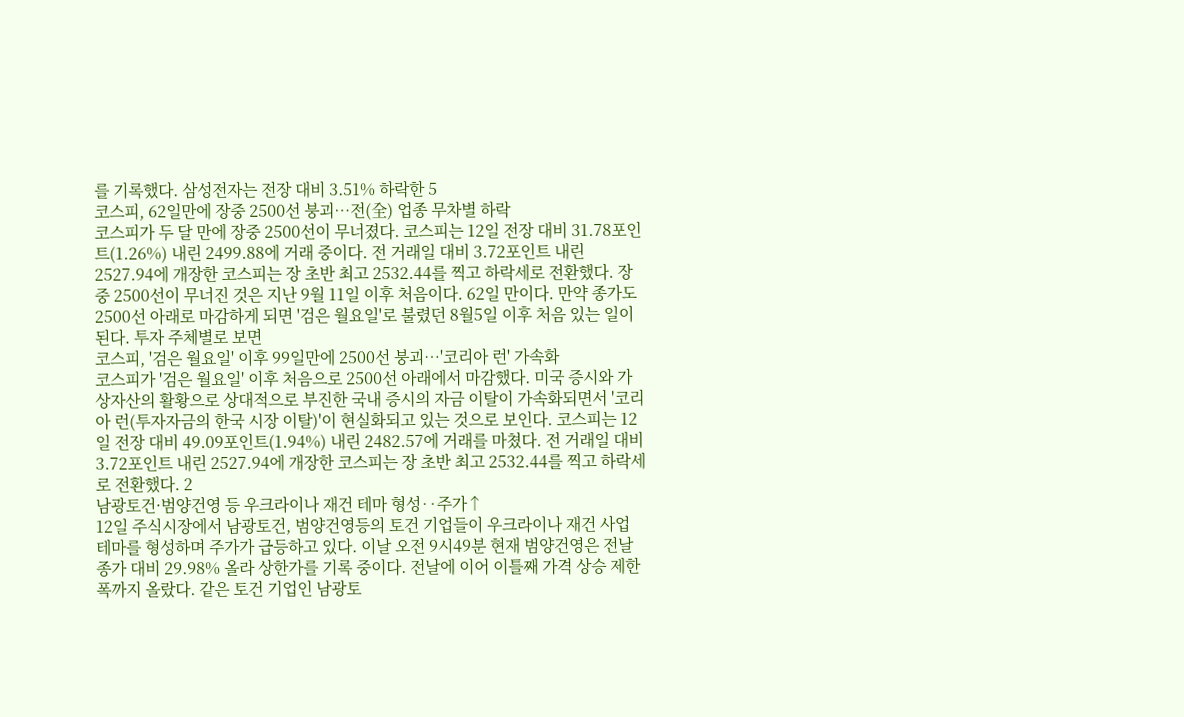를 기록했다. 삼성전자는 전장 대비 3.51% 하락한 5
코스피, 62일만에 장중 2500선 붕괴…전(全) 업종 무차별 하락
코스피가 두 달 만에 장중 2500선이 무너졌다. 코스피는 12일 전장 대비 31.78포인트(1.26%) 내린 2499.88에 거래 중이다. 전 거래일 대비 3.72포인트 내린 2527.94에 개장한 코스피는 장 초반 최고 2532.44를 찍고 하락세로 전환했다. 장중 2500선이 무너진 것은 지난 9월 11일 이후 처음이다. 62일 만이다. 만약 종가도 2500선 아래로 마감하게 되면 '검은 월요일'로 불렸던 8월5일 이후 처음 있는 일이 된다. 투자 주체별로 보면
코스피, '검은 월요일' 이후 99일만에 2500선 붕괴…'코리아 런' 가속화
코스피가 '검은 월요일' 이후 처음으로 2500선 아래에서 마감했다. 미국 증시와 가상자산의 활황으로 상대적으로 부진한 국내 증시의 자금 이탈이 가속화되면서 '코리아 런(투자자금의 한국 시장 이탈)'이 현실화되고 있는 것으로 보인다. 코스피는 12일 전장 대비 49.09포인트(1.94%) 내린 2482.57에 거래를 마쳤다. 전 거래일 대비 3.72포인트 내린 2527.94에 개장한 코스피는 장 초반 최고 2532.44를 찍고 하락세로 전환했다. 2
남광토건·범양건영 등 우크라이나 재건 테마 형성‥주가↑
12일 주식시장에서 남광토건, 범양건영등의 토건 기업들이 우크라이나 재건 사업 테마를 형성하며 주가가 급등하고 있다. 이날 오전 9시49분 현재 범양건영은 전날 종가 대비 29.98% 올라 상한가를 기록 중이다. 전날에 이어 이틀째 가격 상승 제한 폭까지 올랐다. 같은 토건 기업인 남광토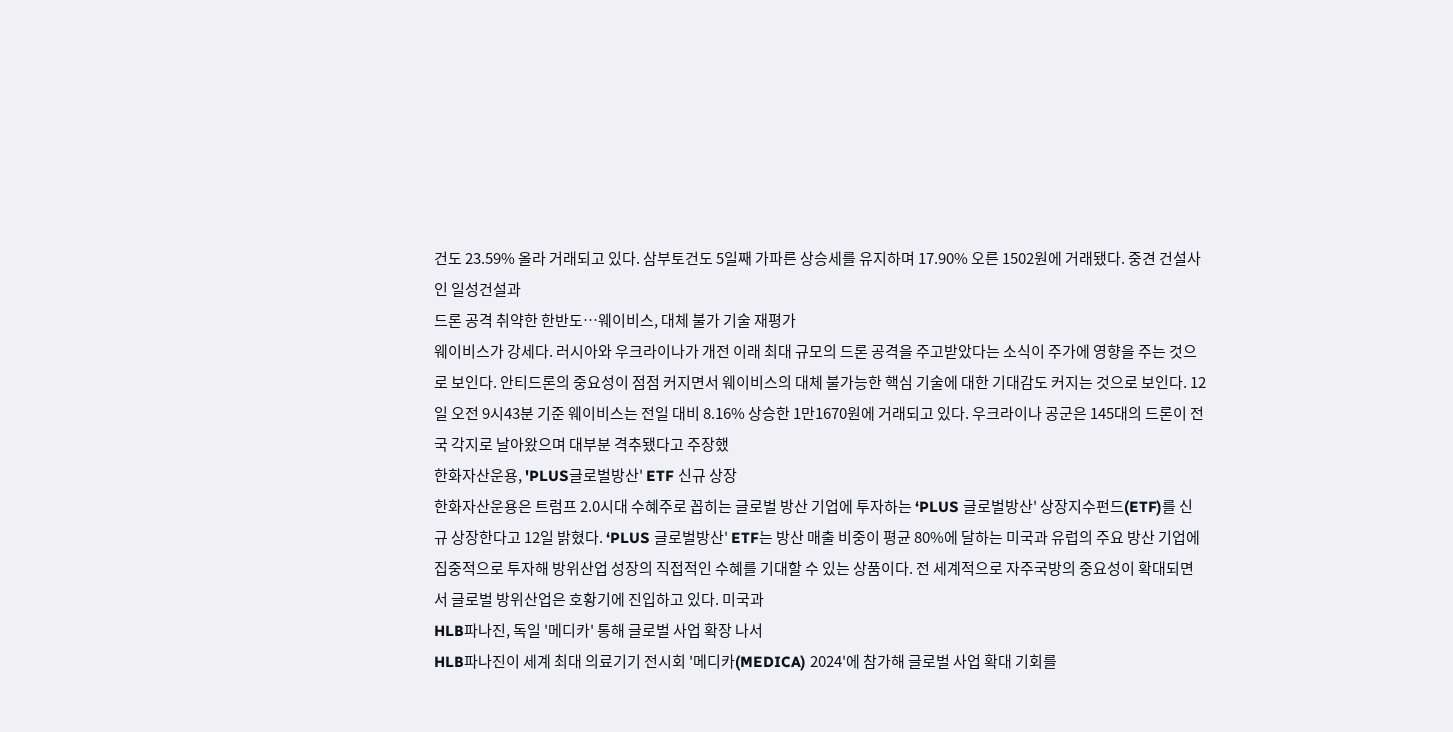건도 23.59% 올라 거래되고 있다. 삼부토건도 5일째 가파른 상승세를 유지하며 17.90% 오른 1502원에 거래됐다. 중견 건설사인 일성건설과
드론 공격 취약한 한반도…웨이비스, 대체 불가 기술 재평가
웨이비스가 강세다. 러시아와 우크라이나가 개전 이래 최대 규모의 드론 공격을 주고받았다는 소식이 주가에 영향을 주는 것으로 보인다. 안티드론의 중요성이 점점 커지면서 웨이비스의 대체 불가능한 핵심 기술에 대한 기대감도 커지는 것으로 보인다. 12일 오전 9시43분 기준 웨이비스는 전일 대비 8.16% 상승한 1만1670원에 거래되고 있다. 우크라이나 공군은 145대의 드론이 전국 각지로 날아왔으며 대부분 격추됐다고 주장했
한화자산운용, 'PLUS글로벌방산' ETF 신규 상장
한화자산운용은 트럼프 2.0시대 수혜주로 꼽히는 글로벌 방산 기업에 투자하는 ‘PLUS 글로벌방산' 상장지수펀드(ETF)를 신규 상장한다고 12일 밝혔다. ‘PLUS 글로벌방산' ETF는 방산 매출 비중이 평균 80%에 달하는 미국과 유럽의 주요 방산 기업에 집중적으로 투자해 방위산업 성장의 직접적인 수혜를 기대할 수 있는 상품이다. 전 세계적으로 자주국방의 중요성이 확대되면서 글로벌 방위산업은 호황기에 진입하고 있다. 미국과
HLB파나진, 독일 '메디카' 통해 글로벌 사업 확장 나서
HLB파나진이 세계 최대 의료기기 전시회 '메디카(MEDICA) 2024'에 참가해 글로벌 사업 확대 기회를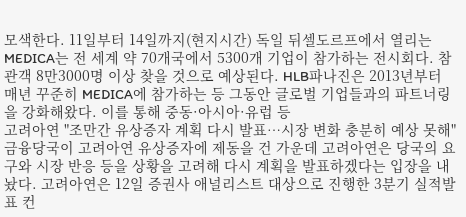모색한다. 11일부터 14일까지(현지시간) 독일 뒤셀도르프에서 열리는 MEDICA는 전 세계 약 70개국에서 5300개 기업이 참가하는 전시회다. 참관객 8만3000명 이상 찾을 것으로 예상된다. HLB파나진은 2013년부터 매년 꾸준히 MEDICA에 참가하는 등 그동안 글로벌 기업들과의 파트너링을 강화해왔다. 이를 통해 중동·아시아·유럽 등
고려아연 "조만간 유상증자 계획 다시 발표…시장 변화 충분히 예상 못해"
금융당국이 고려아연 유상증자에 제동을 건 가운데 고려아연은 당국의 요구와 시장 반응 등을 상황을 고려해 다시 계획을 발표하겠다는 입장을 내놨다. 고려아연은 12일 증권사 애널리스트 대상으로 진행한 3분기 실적발표 컨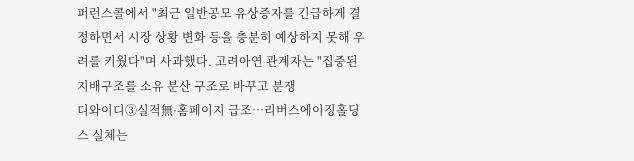퍼런스콜에서 "최근 일반공모 유상증자를 긴급하게 결정하면서 시장 상황 변화 등을 충분히 예상하지 못해 우려를 키웠다"며 사과했다. 고려아연 관계자는 "집중된 지배구조를 소유 분산 구조로 바꾸고 분쟁
디와이디③실적無·홈페이지 급조…리버스에이징홀딩스 실체는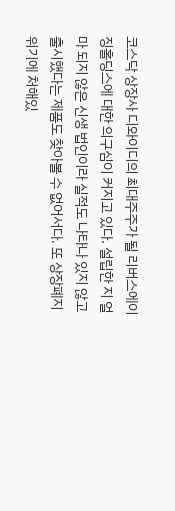코스닥 상장사 디와이디의 최대주주가 될 리버스에이징홀딩스에 대한 의구심이 커지고 있다. 설립한 지 얼마 되지 않은 신생 법인이라 실적도 나타나 있지 않고 출시했다는 제품도 찾아볼 수 없어서다. 또 상장폐지 위기에 처해있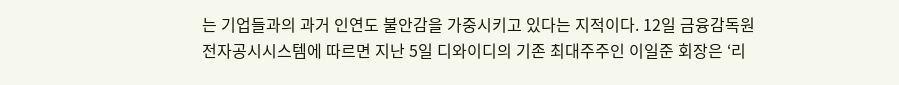는 기업들과의 과거 인연도 불안감을 가중시키고 있다는 지적이다. 12일 금융감독원 전자공시시스템에 따르면 지난 5일 디와이디의 기존 최대주주인 이일준 회장은 ‘리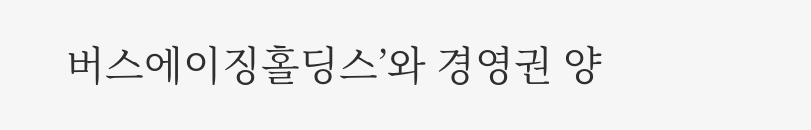버스에이징홀딩스’와 경영권 양